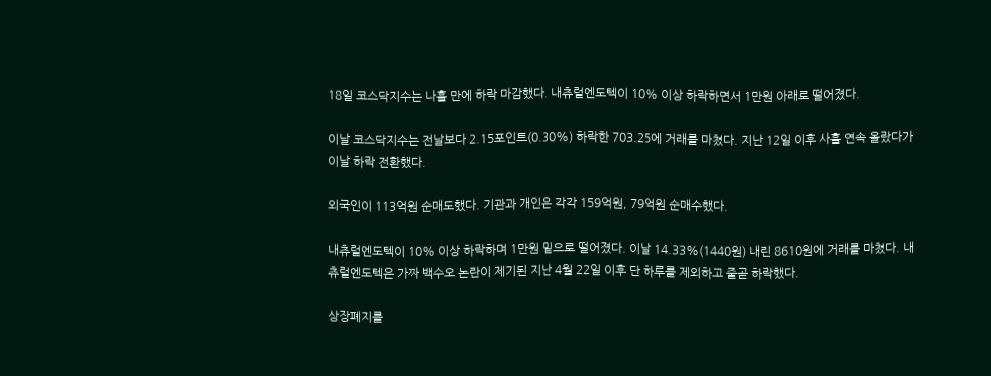18일 코스닥지수는 나흘 만에 하락 마감했다. 내츄럴엔도텍이 10% 이상 하락하면서 1만원 아래로 떨어졌다.

이날 코스닥지수는 전날보다 2.15포인트(0.30%) 하락한 703.25에 거래를 마쳤다. 지난 12일 이후 사흘 연속 올랐다가 이날 하락 전환했다.

외국인이 113억원 순매도했다. 기관과 개인은 각각 159억원, 79억원 순매수했다.

내츄럴엔도텍이 10% 이상 하락하며 1만원 밑으로 떨어졌다. 이날 14.33%(1440원) 내린 8610원에 거래를 마쳤다. 내츄럴엔도텍은 가짜 백수오 논란이 제기된 지난 4월 22일 이후 단 하루를 제외하고 줄곧 하락했다.

상장폐지를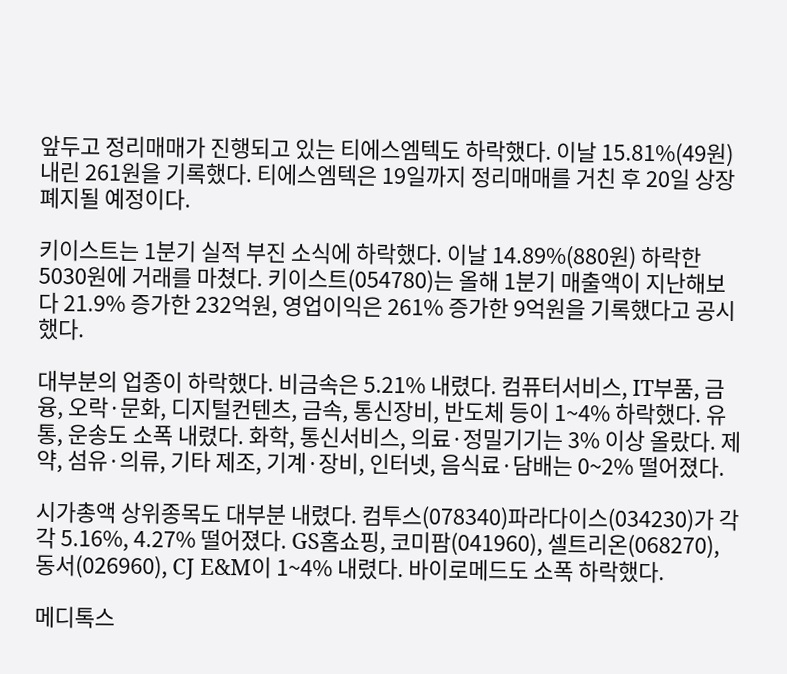앞두고 정리매매가 진행되고 있는 티에스엠텍도 하락했다. 이날 15.81%(49원) 내린 261원을 기록했다. 티에스엠텍은 19일까지 정리매매를 거친 후 20일 상장폐지될 예정이다.

키이스트는 1분기 실적 부진 소식에 하락했다. 이날 14.89%(880원) 하락한 5030원에 거래를 마쳤다. 키이스트(054780)는 올해 1분기 매출액이 지난해보다 21.9% 증가한 232억원, 영업이익은 261% 증가한 9억원을 기록했다고 공시했다.

대부분의 업종이 하락했다. 비금속은 5.21% 내렸다. 컴퓨터서비스, IT부품, 금융, 오락·문화, 디지털컨텐츠, 금속, 통신장비, 반도체 등이 1~4% 하락했다. 유통, 운송도 소폭 내렸다. 화학, 통신서비스, 의료·정밀기기는 3% 이상 올랐다. 제약, 섬유·의류, 기타 제조, 기계·장비, 인터넷, 음식료·담배는 0~2% 떨어졌다.

시가총액 상위종목도 대부분 내렸다. 컴투스(078340)파라다이스(034230)가 각각 5.16%, 4.27% 떨어졌다. GS홈쇼핑, 코미팜(041960), 셀트리온(068270), 동서(026960), CJ E&M이 1~4% 내렸다. 바이로메드도 소폭 하락했다.

메디톡스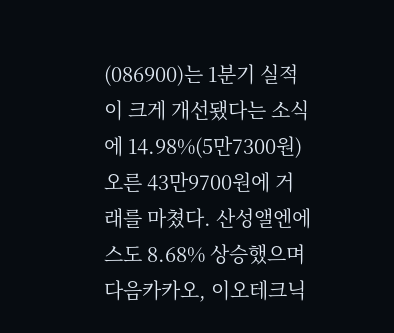(086900)는 1분기 실적이 크게 개선됐다는 소식에 14.98%(5만7300원) 오른 43만9700원에 거래를 마쳤다. 산성앨엔에스도 8.68% 상승했으며 다음카카오, 이오테크닉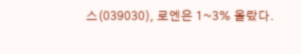스(039030), 로엔은 1~3% 올랐다.